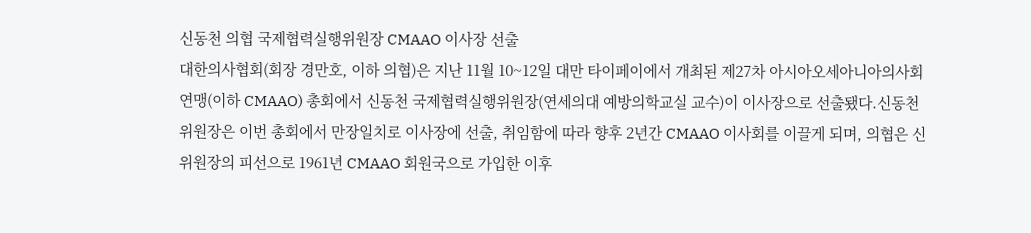신동천 의협 국제협력실행위원장 CMAAO 이사장 선출
대한의사협회(회장 경만호, 이하 의협)은 지난 11월 10~12일 대만 타이페이에서 개최된 제27차 아시아오세아니아의사회연맹(이하 CMAAO) 총회에서 신동천 국제협력실행위원장(연세의대 예방의학교실 교수)이 이사장으로 선출됐다.신동천 위원장은 이번 총회에서 만장일치로 이사장에 선출, 취임함에 따라 향후 2년간 CMAAO 이사회를 이끌게 되며, 의협은 신 위원장의 피선으로 1961년 CMAAO 회원국으로 가입한 이후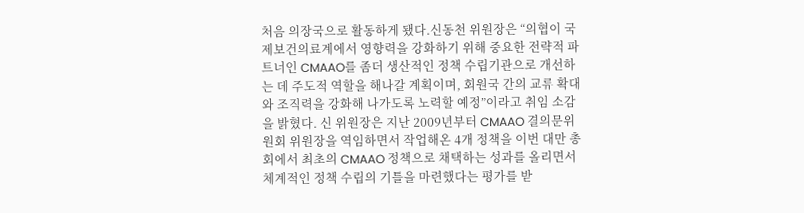처음 의장국으로 활동하게 됐다.신동천 위원장은 “의협이 국제보건의료계에서 영향력을 강화하기 위해 중요한 전략적 파트너인 CMAAO를 좀더 생산적인 정책 수립기관으로 개선하는 데 주도적 역할을 해나갈 계획이며, 회원국 간의 교류 확대와 조직력을 강화해 나가도록 노력할 예정”이라고 취임 소감을 밝혔다. 신 위원장은 지난 2009년부터 CMAAO 결의문위원회 위원장을 역임하면서 작업해온 4개 정책을 이번 대만 총회에서 최초의 CMAAO 정책으로 채택하는 성과를 올리면서 체계적인 정책 수립의 기틀을 마련했다는 평가를 받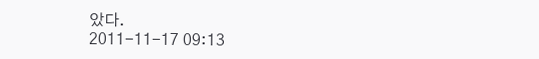았다.
2011-11-17 09:13